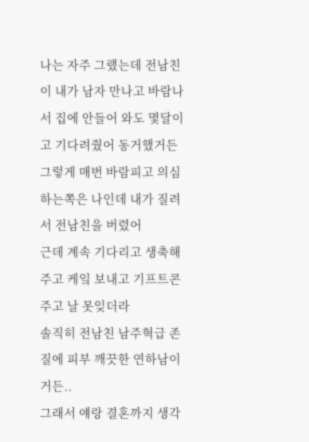나는 자주 그랬는데 전남친이 내가 남자 만나고 바람나서 집에 안들어 와도 몇달이고 기다려줬어 동거했거든 그렇게 매번 바람피고 의심하는쪽은 나인데 내가 질려서 전남친을 버렸어
근데 계속 기다리고 생축해주고 케잌 보내고 기프트콘주고 날 못잊더라
솔직히 전남친 남주혁급 존질에 피부 깨끗한 연하남이거든..
그래서 얘랑 결혼까지 생각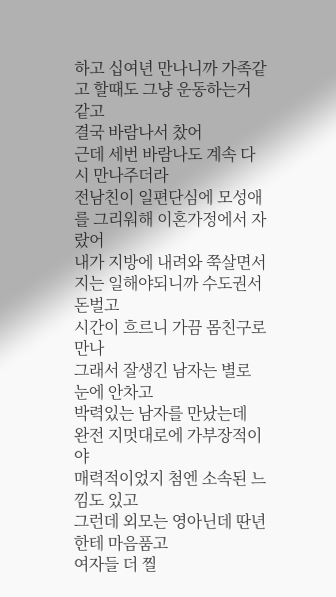하고 십여년 만나니까 가족같고 할때도 그냥 운동하는거 같고
결국 바람나서 찼어
근데 세번 바람나도 계속 다시 만나주더라
전남친이 일편단심에 모성애를 그리워해 이혼가정에서 자랐어
내가 지방에 내려와 쭉살면서
지는 일해야되니까 수도권서 돈벌고
시간이 흐르니 가끔 몸친구로 만나
그래서 잘생긴 남자는 별로 눈에 안차고
박력있는 남자를 만났는데
완전 지멋대로에 가부장적이야
매력적이었지 첨엔 소속된 느낌도 있고
그런데 외모는 영아닌데 딴년한테 마음품고
여자들 더 찔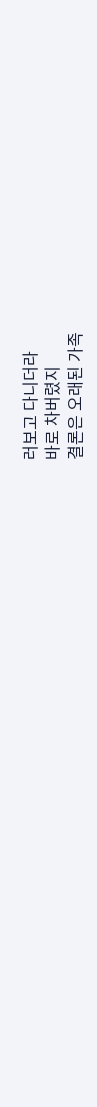러보고 다니더라
바로 차버렸지
결론은 오래된 가족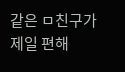같은 ㅁ친구가 제일 편해